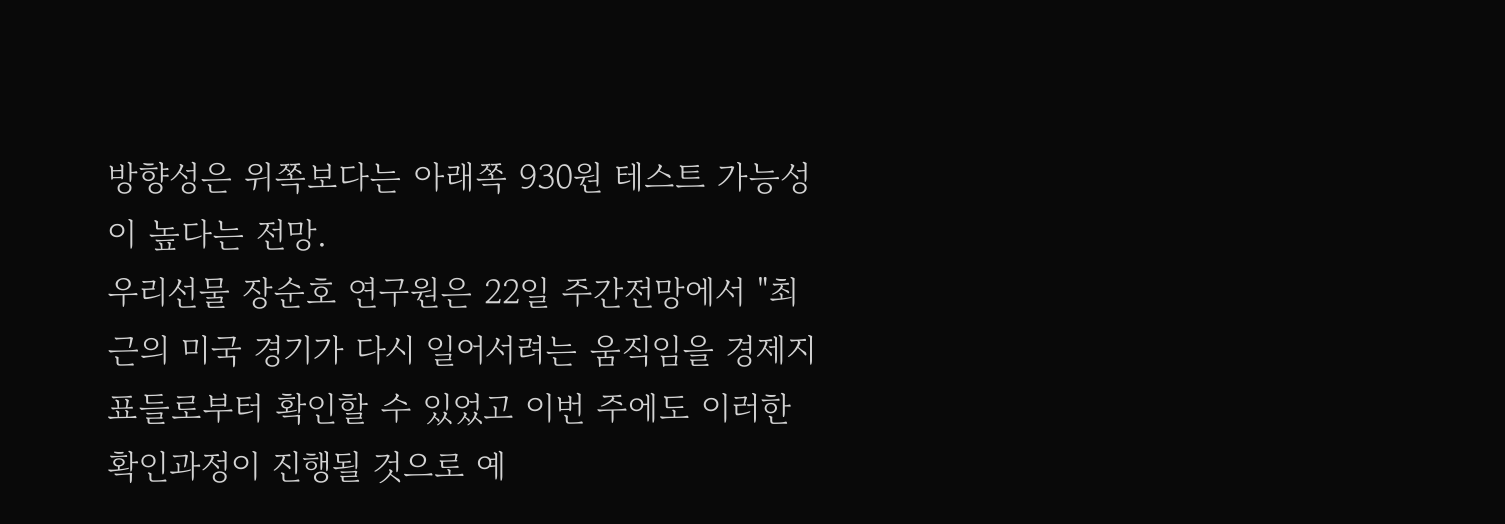방향성은 위쪽보다는 아래쪽 930원 테스트 가능성이 높다는 전망.
우리선물 장순호 연구원은 22일 주간전망에서 "최근의 미국 경기가 다시 일어서려는 움직임을 경제지표들로부터 확인할 수 있었고 이번 주에도 이러한 확인과정이 진행될 것으로 예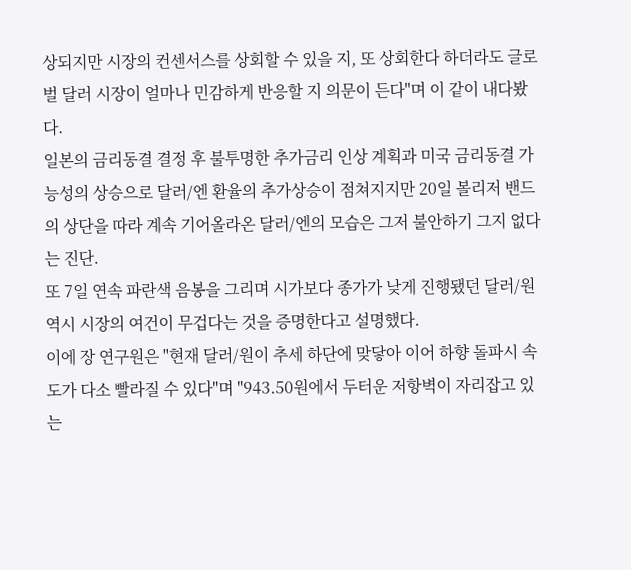상되지만 시장의 컨센서스를 상회할 수 있을 지, 또 상회한다 하더라도 글로벌 달러 시장이 얼마나 민감하게 반응할 지 의문이 든다"며 이 같이 내다봤다.
일본의 금리동결 결정 후 불투명한 추가금리 인상 계획과 미국 금리동결 가능성의 상승으로 달러/엔 환율의 추가상승이 점쳐지지만 20일 볼리저 밴드의 상단을 따라 계속 기어올라온 달러/엔의 모습은 그저 불안하기 그지 없다는 진단.
또 7일 연속 파란색 음봉을 그리며 시가보다 종가가 낮게 진행됐던 달러/원 역시 시장의 여건이 무겁다는 것을 증명한다고 설명했다.
이에 장 연구원은 "현재 달러/원이 추세 하단에 맞닿아 이어 하향 돌파시 속도가 다소 빨라질 수 있다"며 "943.50원에서 두터운 저항벽이 자리잡고 있는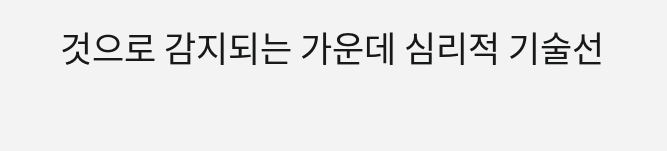것으로 감지되는 가운데 심리적 기술선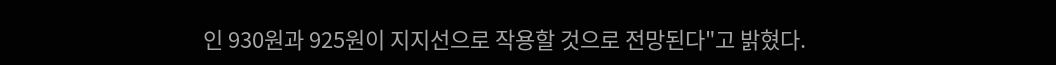인 930원과 925원이 지지선으로 작용할 것으로 전망된다"고 밝혔다.